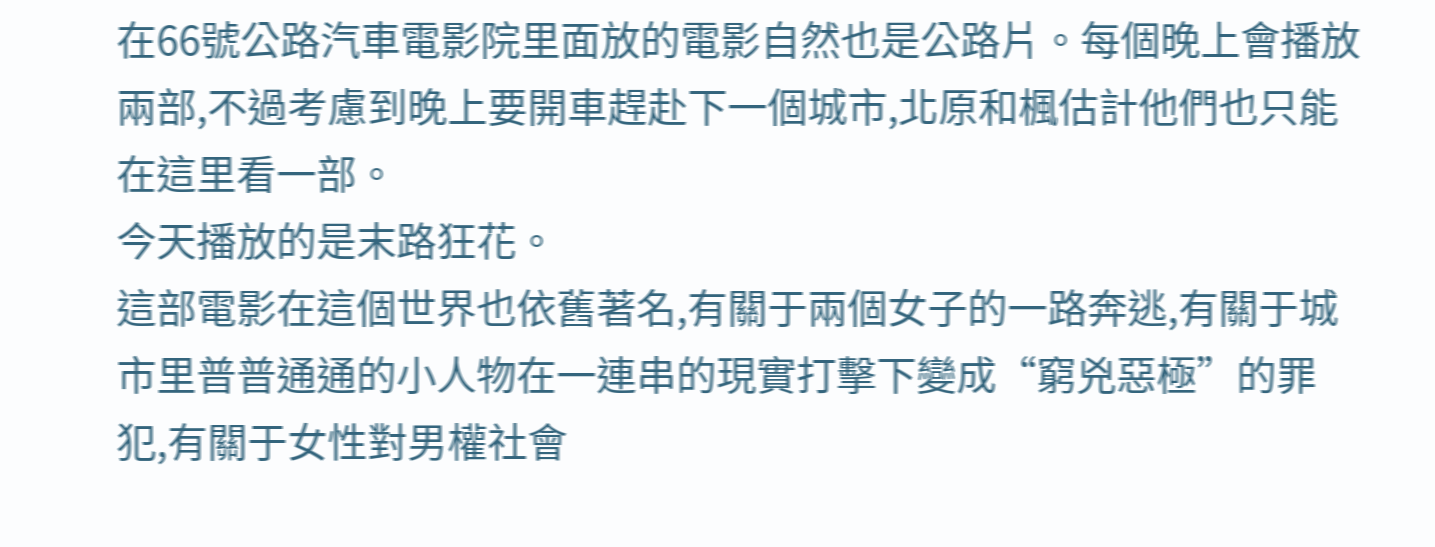在66號公路汽車電影院里面放的電影自然也是公路片。每個晚上會播放兩部,不過考慮到晚上要開車趕赴下一個城市,北原和楓估計他們也只能在這里看一部。
今天播放的是末路狂花。
這部電影在這個世界也依舊著名,有關于兩個女子的一路奔逃,有關于城市里普普通通的小人物在一連串的現實打擊下變成“窮兇惡極”的罪犯,有關于女性對男權社會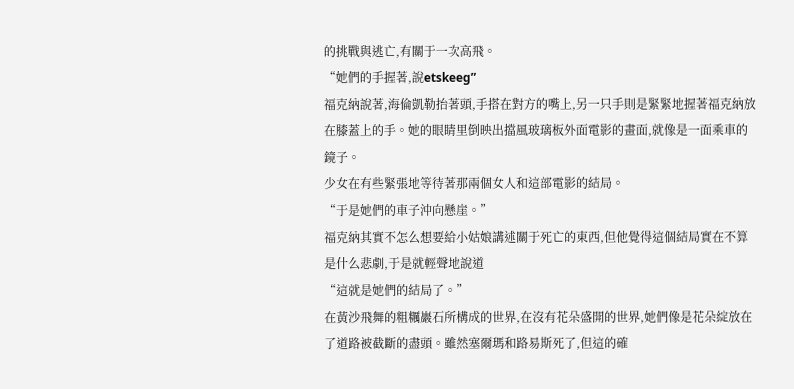的挑戰與逃亡,有關于一次高飛。
“她們的手握著,說etskeeg”
福克納說著,海倫凱勒抬著頭,手搭在對方的嘴上,另一只手則是緊緊地握著福克納放在膝蓋上的手。她的眼睛里倒映出擋風玻璃板外面電影的畫面,就像是一面乘車的鏡子。
少女在有些緊張地等待著那兩個女人和這部電影的結局。
“于是她們的車子沖向懸崖。”
福克納其實不怎么想要給小姑娘講述關于死亡的東西,但他覺得這個結局實在不算是什么悲劇,于是就輕聲地說道
“這就是她們的結局了。”
在黃沙飛舞的粗糲巖石所構成的世界,在沒有花朵盛開的世界,她們像是花朵綻放在了道路被截斷的盡頭。雖然塞爾瑪和路易斯死了,但這的確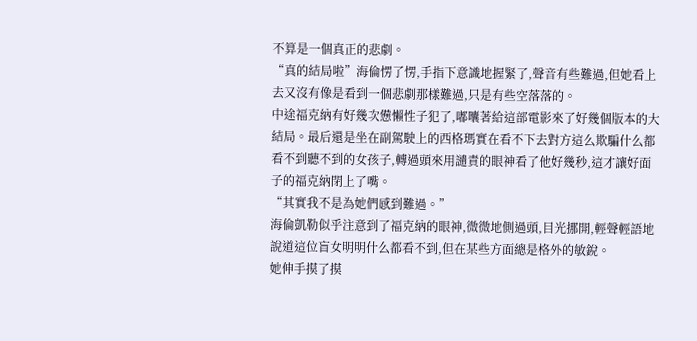不算是一個真正的悲劇。
“真的結局啦”海倫愣了愣,手指下意識地握緊了,聲音有些難過,但她看上去又沒有像是看到一個悲劇那樣難過,只是有些空落落的。
中途福克納有好幾次憊懶性子犯了,嘟囔著給這部電影來了好幾個版本的大結局。最后還是坐在副駕駛上的西格瑪實在看不下去對方這么欺騙什么都看不到聽不到的女孩子,轉過頭來用譴責的眼神看了他好幾秒,這才讓好面子的福克納閉上了嘴。
“其實我不是為她們感到難過。”
海倫凱勒似乎注意到了福克納的眼神,微微地側過頭,目光挪開,輕聲輕語地說道這位盲女明明什么都看不到,但在某些方面總是格外的敏銳。
她伸手摸了摸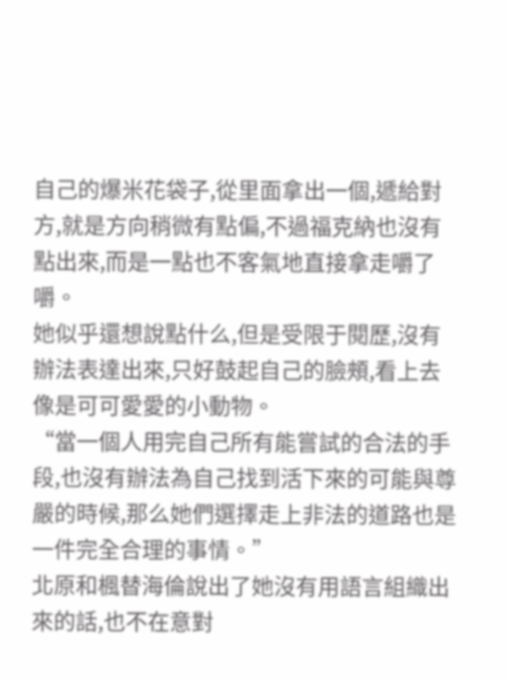自己的爆米花袋子,從里面拿出一個,遞給對方,就是方向稍微有點偏,不過福克納也沒有點出來,而是一點也不客氣地直接拿走嚼了嚼。
她似乎還想說點什么,但是受限于閱歷,沒有辦法表達出來,只好鼓起自己的臉頰,看上去像是可可愛愛的小動物。
“當一個人用完自己所有能嘗試的合法的手段,也沒有辦法為自己找到活下來的可能與尊嚴的時候,那么她們選擇走上非法的道路也是一件完全合理的事情。”
北原和楓替海倫說出了她沒有用語言組織出來的話,也不在意對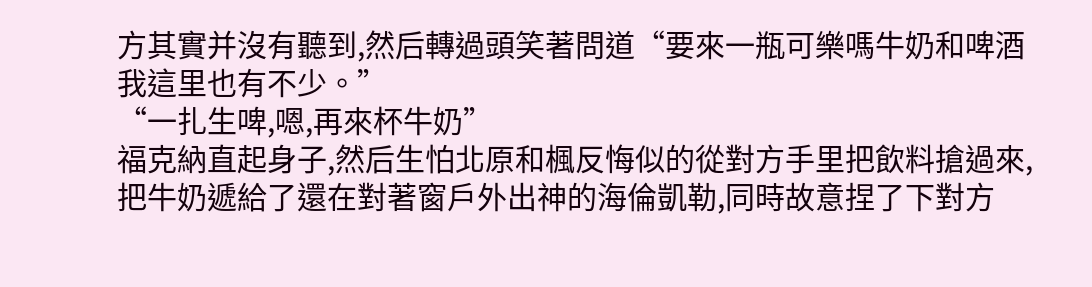方其實并沒有聽到,然后轉過頭笑著問道“要來一瓶可樂嗎牛奶和啤酒我這里也有不少。”
“一扎生啤,嗯,再來杯牛奶”
福克納直起身子,然后生怕北原和楓反悔似的從對方手里把飲料搶過來,把牛奶遞給了還在對著窗戶外出神的海倫凱勒,同時故意捏了下對方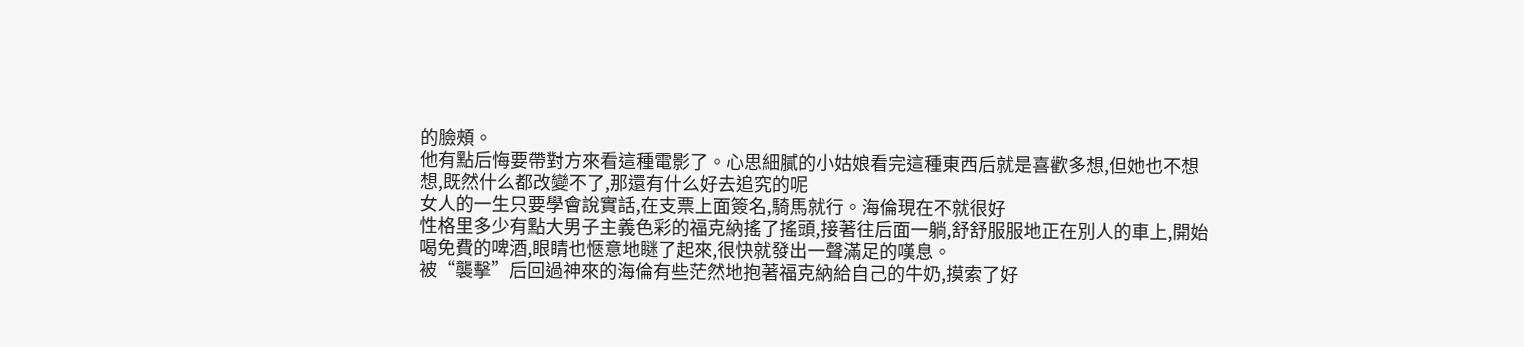的臉頰。
他有點后悔要帶對方來看這種電影了。心思細膩的小姑娘看完這種東西后就是喜歡多想,但她也不想想,既然什么都改變不了,那還有什么好去追究的呢
女人的一生只要學會說實話,在支票上面簽名,騎馬就行。海倫現在不就很好
性格里多少有點大男子主義色彩的福克納搖了搖頭,接著往后面一躺,舒舒服服地正在別人的車上,開始喝免費的啤酒,眼睛也愜意地瞇了起來,很快就發出一聲滿足的嘆息。
被“襲擊”后回過神來的海倫有些茫然地抱著福克納給自己的牛奶,摸索了好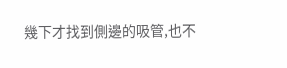幾下才找到側邊的吸管,也不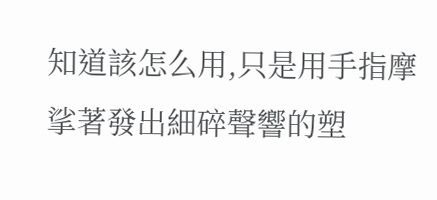知道該怎么用,只是用手指摩挲著發出細碎聲響的塑